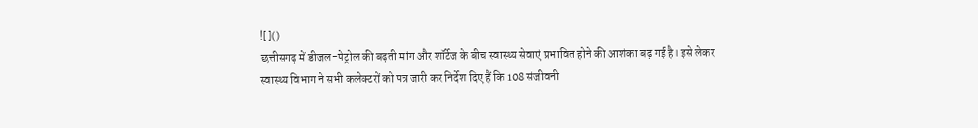![]()
छत्तीसगढ़ में डीजल-पेट्रोल की बढ़ती मांग और शॉर्टेज के बीच स्वास्थ्य सेवाएं प्रभावित होने की आशंका बढ़ गई है। इसे लेकर स्वास्थ्य विभाग ने सभी कलेक्टरों को पत्र जारी कर निर्देश दिए हैं कि 108 संजीवनी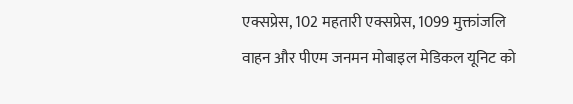एक्सप्रेस, 102 महतारी एक्सप्रेस, 1099 मुक्तांजलि वाहन और पीएम जनमन मोबाइल मेडिकल यूनिट को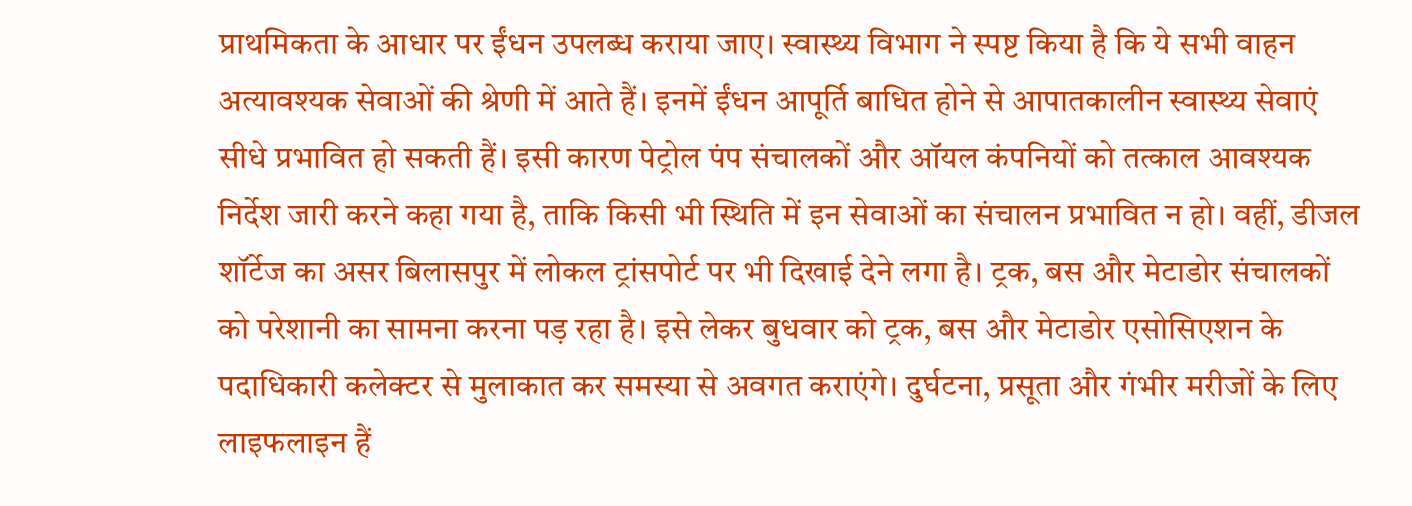प्राथमिकता के आधार पर ईंधन उपलब्ध कराया जाए। स्वास्थ्य विभाग ने स्पष्ट किया है कि ये सभी वाहन अत्यावश्यक सेवाओं की श्रेणी में आते हैं। इनमें ईंधन आपूर्ति बाधित होने से आपातकालीन स्वास्थ्य सेवाएं सीधे प्रभावित हो सकती हैं। इसी कारण पेट्रोल पंप संचालकों और ऑयल कंपनियों को तत्काल आवश्यक निर्देश जारी करने कहा गया है, ताकि किसी भी स्थिति में इन सेवाओं का संचालन प्रभावित न हो। वहीं, डीजल शॉर्टेज का असर बिलासपुर में लोकल ट्रांसपोर्ट पर भी दिखाई देने लगा है। ट्रक, बस और मेटाडोर संचालकों को परेशानी का सामना करना पड़ रहा है। इसे लेकर बुधवार को ट्रक, बस और मेटाडोर एसोसिएशन के पदाधिकारी कलेक्टर से मुलाकात कर समस्या से अवगत कराएंगे। दुर्घटना, प्रसूता और गंभीर मरीजों के लिए लाइफलाइन हैं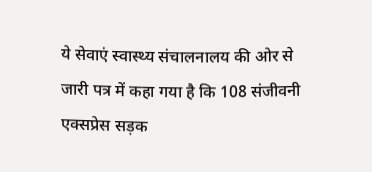ये सेवाएं स्वास्थ्य संचालनालय की ओर से जारी पत्र में कहा गया है कि 108 संजीवनी एक्सप्रेस सड़क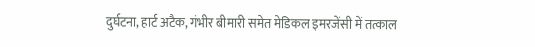दुर्घटना, हार्ट अटैक, गंभीर बीमारी समेत मेडिकल इमरजेंसी में तत्काल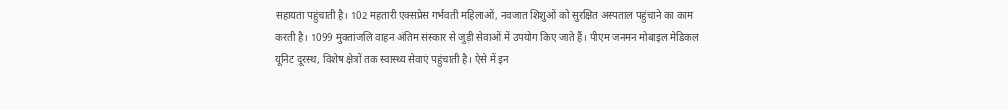सहायता पहुंचाती है। 102 महतारी एक्सप्रेस गर्भवती महिलाओं, नवजात शिशुओं को सुरक्षित अस्पताल पहुंचाने का काम करती है। 1099 मुक्तांजलि वाहन अंतिम संस्कार से जुड़ी सेवाओं में उपयोग किए जाते हैं। पीएम जनमन मोबाइल मेडिकल यूनिट दूरस्थ, विशेष क्षेत्रों तक स्वास्थ्य सेवाएं पहुंचाती है। ऐसे में इन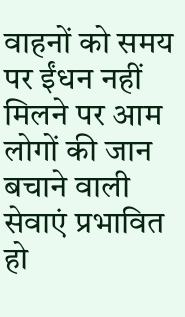वाहनों को समय पर ईंधन नहीं मिलने पर आम लोगों की जान बचाने वाली सेवाएं प्रभावित हो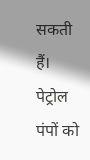सकती हैं। पेट्रोल पंपों को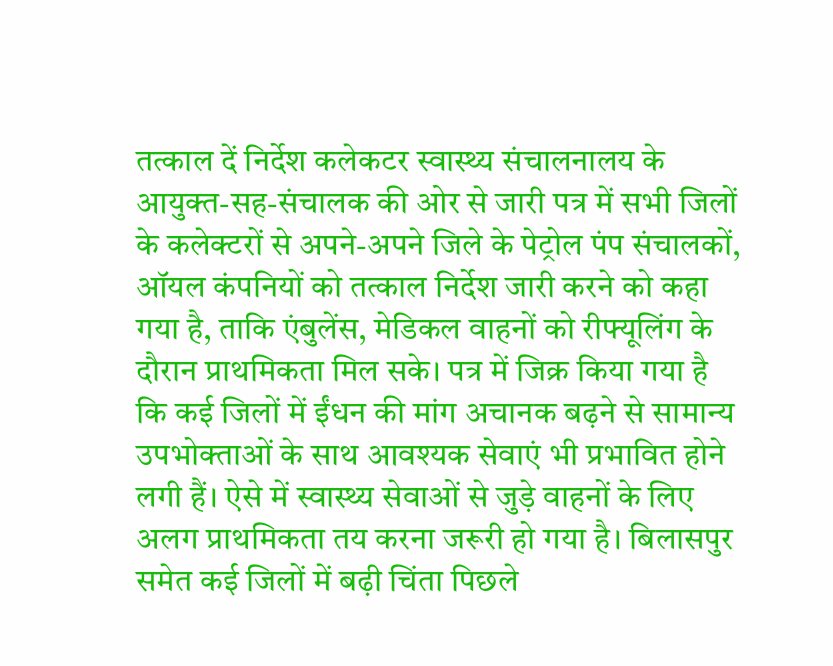तत्काल दें निर्देश कलेकटर स्वास्थ्य संचालनालय के आयुक्त-सह-संचालक की ओर से जारी पत्र में सभी जिलों के कलेक्टरों से अपने-अपने जिले के पेट्रोल पंप संचालकों, ऑयल कंपनियों को तत्काल निर्देश जारी करने को कहा गया है, ताकि एंबुलेंस, मेडिकल वाहनों को रीफ्यूलिंग के दौरान प्राथमिकता मिल सके। पत्र में जिक्र किया गया है कि कई जिलों में ईंधन की मांग अचानक बढ़ने से सामान्य उपभोक्ताओं के साथ आवश्यक सेवाएं भी प्रभावित होने लगी हैं। ऐसे में स्वास्थ्य सेवाओं से जुड़े वाहनों के लिए अलग प्राथमिकता तय करना जरूरी हो गया है। बिलासपुर समेत कई जिलों में बढ़ी चिंता पिछले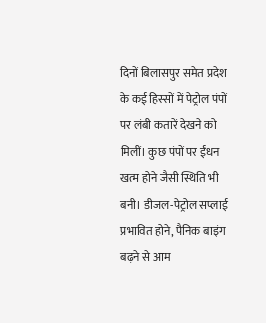दिनों बिलासपुर समेत प्रदेश के कई हिस्सों में पेट्रोल पंपों पर लंबी कतारें देखने को मिलीं। कुछ पंपों पर ईंधन खत्म होने जैसी स्थिति भी बनी। डीजल-पेट्रोल सप्लाई प्रभावित होने, पैनिक बाइंग बढ़ने से आम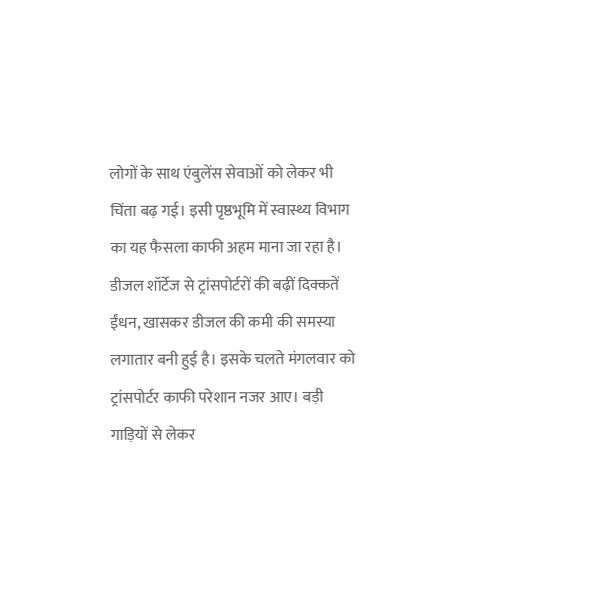लोगों के साथ एंबुलेंस सेवाओं को लेकर भी चिंता बढ़ गई। इसी पृष्ठभूमि में स्वास्थ्य विभाग का यह फैसला काफी अहम माना जा रहा है। डीजल शॉर्टेज से ट्रांसपोर्टरों की बढ़ीं दिक्कतें ईंधन, खासकर डीजल की कमी की समस्या लगातार बनी हुई है। इसके चलते मंगलवार को ट्रांसपोर्टर काफी परेशान नजर आए। बड़ी गाड़ियों से लेकर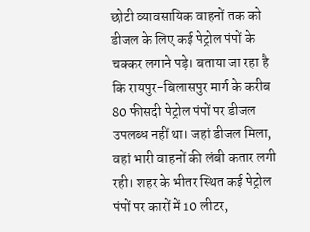छोटी व्यावसायिक वाहनों तक को डीजल के लिए कई पेट्रोल पंपों के चक्कर लगाने पड़े। बताया जा रहा है कि रायपुर-बिलासपुर मार्ग के करीब 80 फीसदी पेट्रोल पंपों पर डीजल उपलब्ध नहीं था। जहां डीजल मिला, वहां भारी वाहनों की लंबी कतार लगी रही। शहर के भीतर स्थित कई पेट्रोल पंपों पर कारों में 10 लीटर,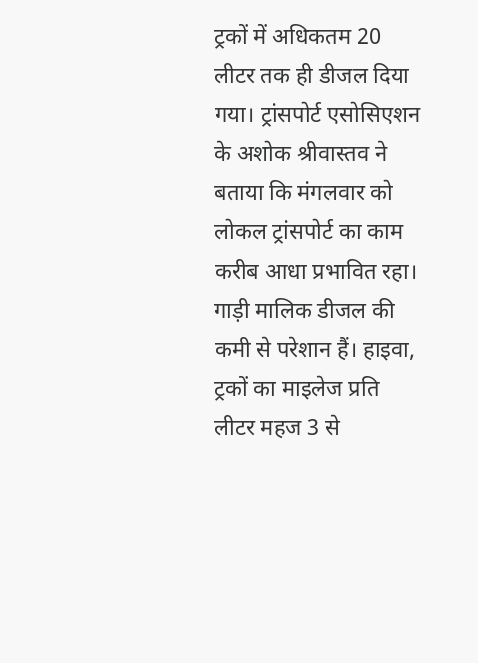ट्रकों में अधिकतम 20 लीटर तक ही डीजल दिया गया। ट्रांसपोर्ट एसोसिएशन के अशोक श्रीवास्तव ने बताया कि मंगलवार को लोकल ट्रांसपोर्ट का काम करीब आधा प्रभावित रहा। गाड़ी मालिक डीजल की कमी से परेशान हैं। हाइवा, ट्रकों का माइलेज प्रति लीटर महज 3 से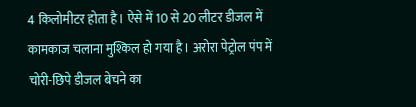4 किलोमीटर होता है। ऐसे में 10 से 20 लीटर डीजल में कामकाज चलाना मुश्किल हो गया है। अरोरा पेट्रोल पंप में चोरी-छिपे डीजल बेचने का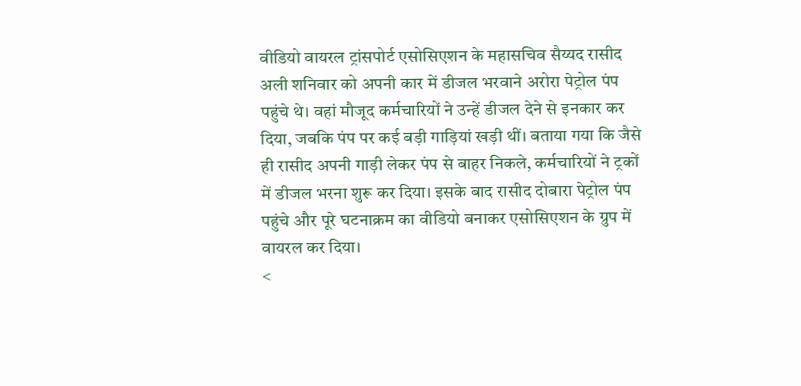वीडियो वायरल ट्रांसपोर्ट एसोसिएशन के महासचिव सैय्यद रासीद अली शनिवार को अपनी कार में डीजल भरवाने अरोरा पेट्रोल पंप पहुंचे थे। वहां मौजूद कर्मचारियों ने उन्हें डीजल देने से इनकार कर दिया, जबकि पंप पर कई बड़ी गाड़ियां खड़ी थीं। बताया गया कि जैसे ही रासीद अपनी गाड़ी लेकर पंप से बाहर निकले, कर्मचारियों ने ट्रकों में डीजल भरना शुरू कर दिया। इसके बाद रासीद दोबारा पेट्रोल पंप पहुंचे और पूरे घटनाक्रम का वीडियो बनाकर एसोसिएशन के ग्रुप में वायरल कर दिया।
<